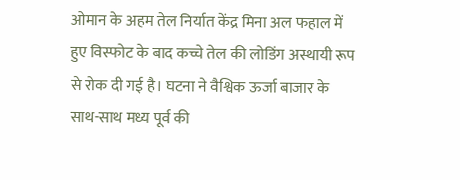ओमान के अहम तेल निर्यात केंद्र मिना अल फहाल में हुए विस्फोट के बाद कच्चे तेल की लोडिंग अस्थायी रूप से रोक दी गई है। घटना ने वैश्विक ऊर्जा बाजार के साथ-साथ मध्य पूर्व की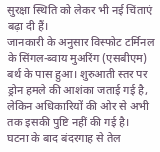सुरक्षा स्थिति को लेकर भी नई चिंताएं बढ़ा दी हैं।
जानकारी के अनुसार विस्फोट टर्मिनल के सिंगल-ब्वाय मुअरिंग (एसबीएम) बर्थ के पास हुआ। शुरुआती स्तर पर ड्रोन हमले की आशंका जताई गई है, लेकिन अधिकारियों की ओर से अभी तक इसकी पुष्टि नहीं की गई है।
घटना के बाद बंदरगाह से तेल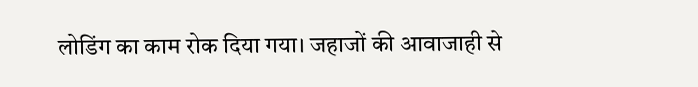लोडिंग का काम रोक दिया गया। जहाजों की आवाजाही से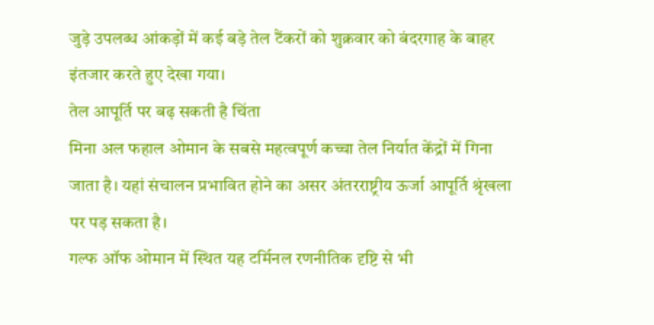जुड़े उपलब्ध आंकड़ों में कई बड़े तेल टैंकरों को शुक्रवार को बंदरगाह के बाहर इंतजार करते हुए देखा गया।
तेल आपूर्ति पर बढ़ सकती है चिंता
मिना अल फहाल ओमान के सबसे महत्वपूर्ण कच्चा तेल निर्यात केंद्रों में गिना जाता है। यहां संचालन प्रभावित होने का असर अंतरराष्ट्रीय ऊर्जा आपूर्ति श्रृंखला पर पड़ सकता है।
गल्फ ऑफ ओमान में स्थित यह टर्मिनल रणनीतिक दृष्टि से भी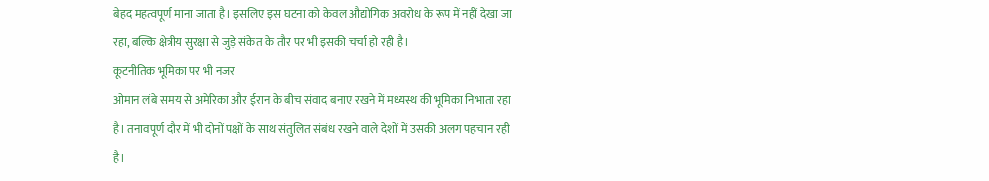बेहद महत्वपूर्ण माना जाता है। इसलिए इस घटना को केवल औद्योगिक अवरोध के रूप में नहीं देखा जा रहा, बल्कि क्षेत्रीय सुरक्षा से जुड़े संकेत के तौर पर भी इसकी चर्चा हो रही है।
कूटनीतिक भूमिका पर भी नजर
ओमान लंबे समय से अमेरिका और ईरान के बीच संवाद बनाए रखने में मध्यस्थ की भूमिका निभाता रहा है। तनावपूर्ण दौर में भी दोनों पक्षों के साथ संतुलित संबंध रखने वाले देशों में उसकी अलग पहचान रही है।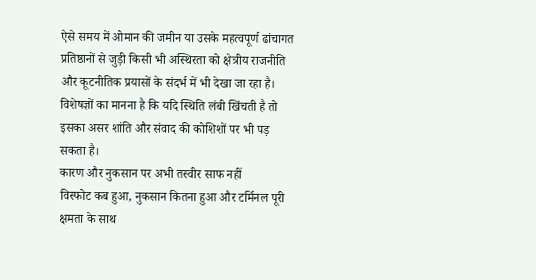ऐसे समय में ओमान की जमीन या उसके महत्वपूर्ण ढांचागत प्रतिष्ठानों से जुड़ी किसी भी अस्थिरता को क्षेत्रीय राजनीति और कूटनीतिक प्रयासों के संदर्भ में भी देखा जा रहा है। विशेषज्ञों का मानना है कि यदि स्थिति लंबी खिंचती है तो इसका असर शांति और संवाद की कोशिशों पर भी पड़ सकता है।
कारण और नुकसान पर अभी तस्वीर साफ नहीं
विस्फोट कब हुआ, नुकसान कितना हुआ और टर्मिनल पूरी क्षमता के साथ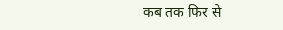कब तक फिर से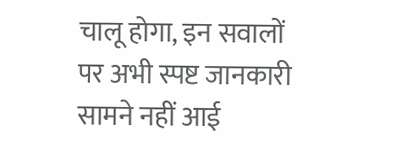चालू होगा, इन सवालों पर अभी स्पष्ट जानकारी सामने नहीं आई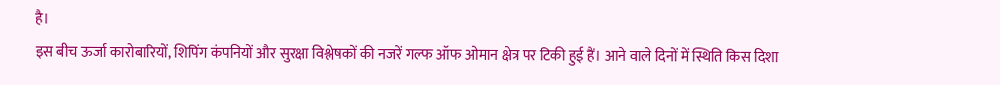है।
इस बीच ऊर्जा कारोबारियों, शिपिंग कंपनियों और सुरक्षा विश्लेषकों की नजरें गल्फ ऑफ ओमान क्षेत्र पर टिकी हुई हैं। आने वाले दिनों में स्थिति किस दिशा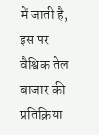में जाती है, इस पर वैश्विक तेल बाजार की प्रतिक्रिया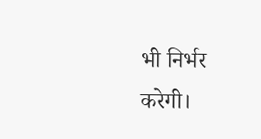भी निर्भर करेगी।